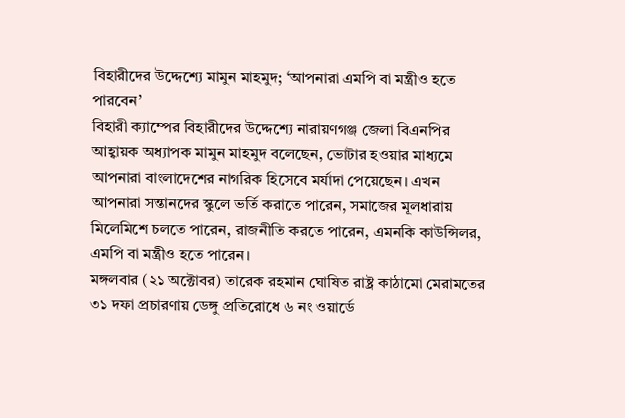বিহারীদের উদ্দেশ্যে মামুন মাহমুদ; ‘আপনারা এমপি বা মন্ত্রীও হতে পারবেন’
বিহারী ক্যাম্পের বিহারীদের উদ্দেশ্যে নারায়ণগঞ্জ জেলা বিএনপির আহ্বায়ক অধ্যাপক মামুন মাহমুদ বলেছেন, ভোটার হওয়ার মাধ্যমে আপনারা বাংলাদেশের নাগরিক হিসেবে মর্যাদা পেয়েছেন। এখন আপনারা সন্তানদের স্কুলে ভর্তি করাতে পারেন, সমাজের মূলধারায় মিলেমিশে চলতে পারেন, রাজনীতি করতে পারেন, এমনকি কাউন্সিলর, এমপি বা মন্ত্রীও হতে পারেন।
মঙ্গলবার (২১ অক্টোবর) তারেক রহমান ঘোষিত রাষ্ট্র কাঠামো মেরামতের ৩১ দফা প্রচারণায় ডেঙ্গু প্রতিরোধে ৬ নং ওয়ার্ডে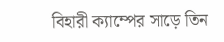বিহারী ক্যাম্পের সাড়ে তিন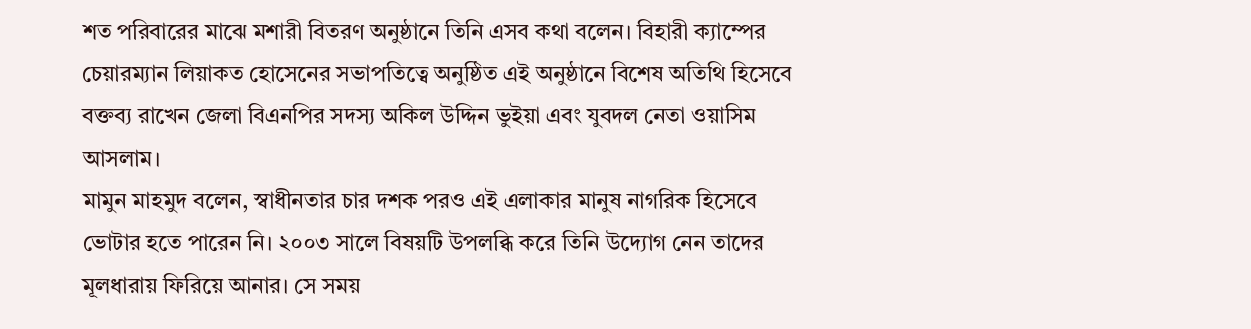শত পরিবারের মাঝে মশারী বিতরণ অনুষ্ঠানে তিনি এসব কথা বলেন। বিহারী ক্যাম্পের চেয়ারম্যান লিয়াকত হোসেনের সভাপতিত্বে অনুষ্ঠিত এই অনুষ্ঠানে বিশেষ অতিথি হিসেবে বক্তব্য রাখেন জেলা বিএনপির সদস্য অকিল উদ্দিন ভুইয়া এবং যুবদল নেতা ওয়াসিম আসলাম।
মামুন মাহমুদ বলেন, স্বাধীনতার চার দশক পরও এই এলাকার মানুষ নাগরিক হিসেবে ভোটার হতে পারেন নি। ২০০৩ সালে বিষয়টি উপলব্ধি করে তিনি উদ্যোগ নেন তাদের মূলধারায় ফিরিয়ে আনার। সে সময়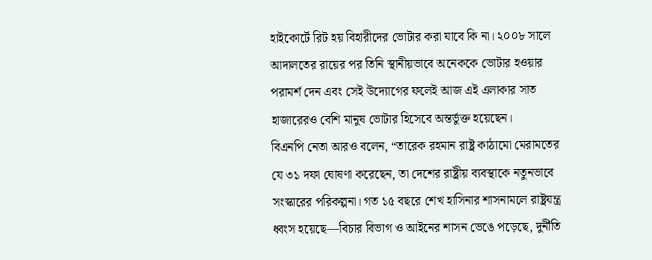হাইকোর্টে রিট হয় বিহারীদের ভোটার করা যাবে কি না। ২০০৮ সালে আদালতের রায়ের পর তিনি স্থানীয়ভাবে অনেককে ভোটার হওয়ার পরামর্শ দেন এবং সেই উদ্যোগের ফলেই আজ এই এলাকার সাত হাজারেরও বেশি মানুষ ভোটার হিসেবে অন্তর্ভুক্ত হয়েছেন।
বিএনপি নেতা আরও বলেন, “তারেক রহমান রাষ্ট্র কাঠামো মেরামতের যে ৩১ দফা ঘোষণা করেছেন, তা দেশের রাষ্ট্রীয় ব্যবস্থাকে নতুনভাবে সংস্কারের পরিকল্পনা। গত ১৫ বছরে শেখ হাসিনার শাসনামলে রাষ্ট্রযন্ত্র ধ্বংস হয়েছে—বিচার বিভাগ ও আইনের শাসন ভেঙে পড়েছে, দুর্নীতি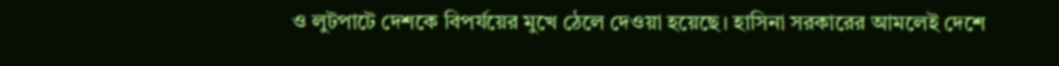ও লুটপাটে দেশকে বিপর্যয়ের মুখে ঠেলে দেওয়া হয়েছে। হাসিনা সরকারের আমলেই দেশে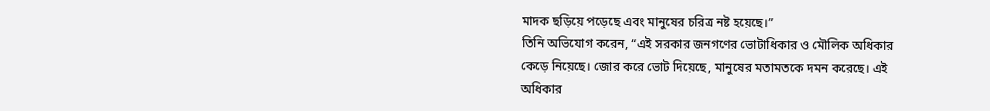মাদক ছড়িয়ে পড়েছে এবং মানুষের চরিত্র নষ্ট হয়েছে।”
তিনি অভিযোগ করেন, “এই সরকার জনগণের ভোটাধিকার ও মৌলিক অধিকার কেড়ে নিয়েছে। জোর করে ভোট দিয়েছে, মানুষের মতামতকে দমন করেছে। এই অধিকার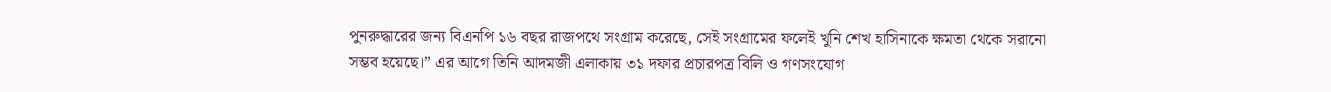পুনরুদ্ধারের জন্য বিএনপি ১৬ বছর রাজপথে সংগ্রাম করেছে, সেই সংগ্রামের ফলেই খুনি শেখ হাসিনাকে ক্ষমতা থেকে সরানো সম্ভব হয়েছে।” এর আগে তিনি আদমজী এলাকায় ৩১ দফার প্রচারপত্র বিলি ও গণসংযোগ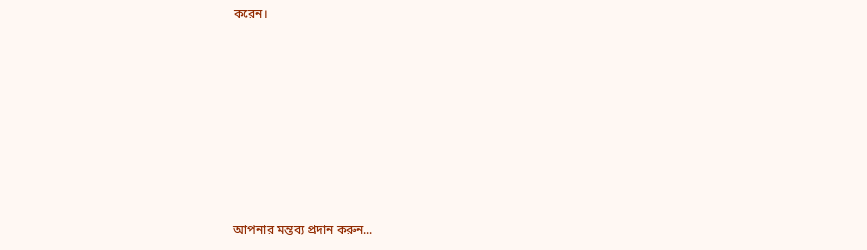করেন।








আপনার মন্তব্য প্রদান করুন...